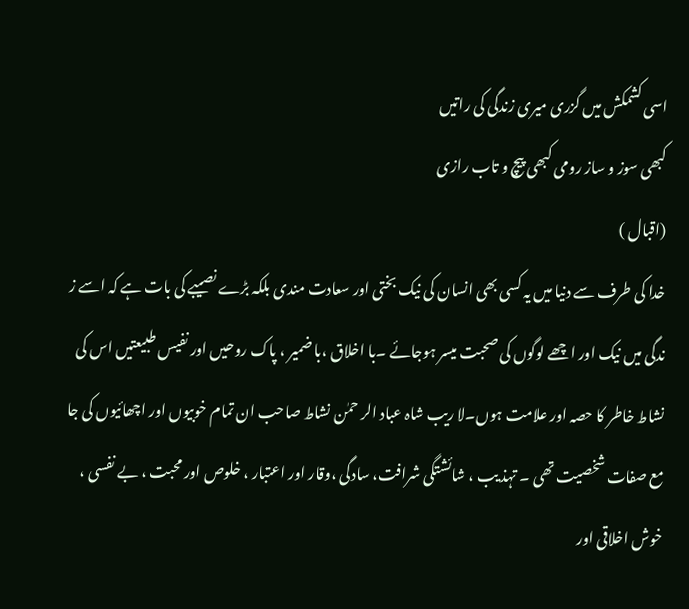اسی کشمکش میں گزری میری زندگی کی راتیں
کبھی سوز و ساز رومی کبھی پیچ و تاب رازی
(اقبال )
خدا کی طرف سے دنیا میں یہ کسی بھی انسان کی نیک بختی اور سعادت مندی بلکہ بڑے نصیبے کی بات ہے کہ اسے ز ندگی میں نیک اور اچھے لوگوں کی صحبت میسر ہوجائے ۔با اخلاق ،با ضمیر ، پاک روحیں اور نفیس طبیعتیں اس کی نشاط خاطر کا حصہ اور علامت ہوں۔لا ریب شاہ عباد الر حمٰن نشاط صاحب ان تمام خوبیوں اور اچھائیوں کی جا مع صفات شخصیت تھی ۔ تہذ یب ، شائشتگی شرافت، سادگی ،وقار اور اعتبار ، خلوص اور محبت ، بے نفسی ، خوش اخلاقی اور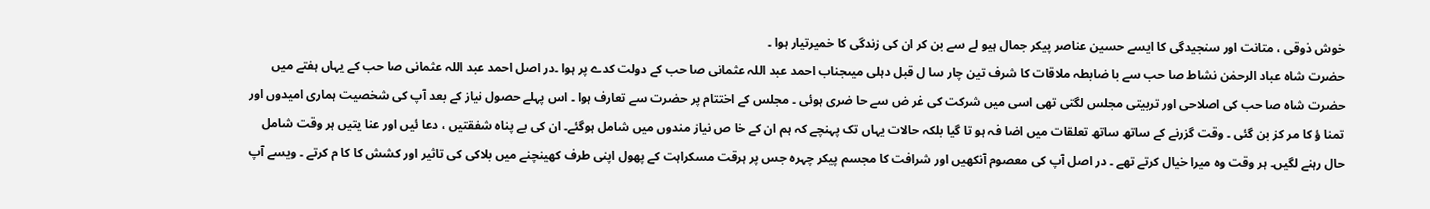خوش ذوقی ، متانت اور سنجیدگی کا ایسے حسین عناصر پیکر جمال ہیو لے سے بن کر ان کی زندگی کا خمیرتیار ہوا ۔
حضرت شاہ عباد الرحمٰن نشاط صا حب سے با ضابطہ ملاقات کا شرف تین چار سا ل قبل دہلی میںجناب احمد عبد اللہ عثمانی صا حب کے دولت کدے پر ہوا ۔در اصل احمد عبد اللہ عثمانی صا حب کے یہاں ہفتے میں حضرت شاہ صا حب کی اصلاحی اور تربیتی مجلس لگتی تھی اسی میں شرکت کی غر ض سے حا ضری ہوئی ۔ مجلس کے اختتام پر حضرت سے تعارف ہوا ۔ اس پہلے حصول نیاز کے بعد آپ کی شخصیت ہماری امیدوں اور تمنا ؤ کا مر کز بن گئی ۔ وقت گزرنے کے ساتھ ساتھ تعلقات میں اضا فہ ہو تا گیا بلکہ حالات یہاں تک پہنچے کہ ہم ان کے خا ص نیاز مندوں میں شامل ہوگئے۔ ان کی بے پناہ شفقتیں ، دعا ئیں اور عنا یتیں ہر وقت شامل حال رہنے لگیں۔ ہر وقت وہ میرا خیال کرتے تھے ۔ در اصل آپ کی معصوم آنکھیں اور شرافت کا مجسم پیکر چہرہ جس پر ہرقت مسکراہت کے پھول اپنی طرف کھینچنے میں بلاکی کی تاثیر اور کشش کا کا م کرتے ۔ ویسے آپ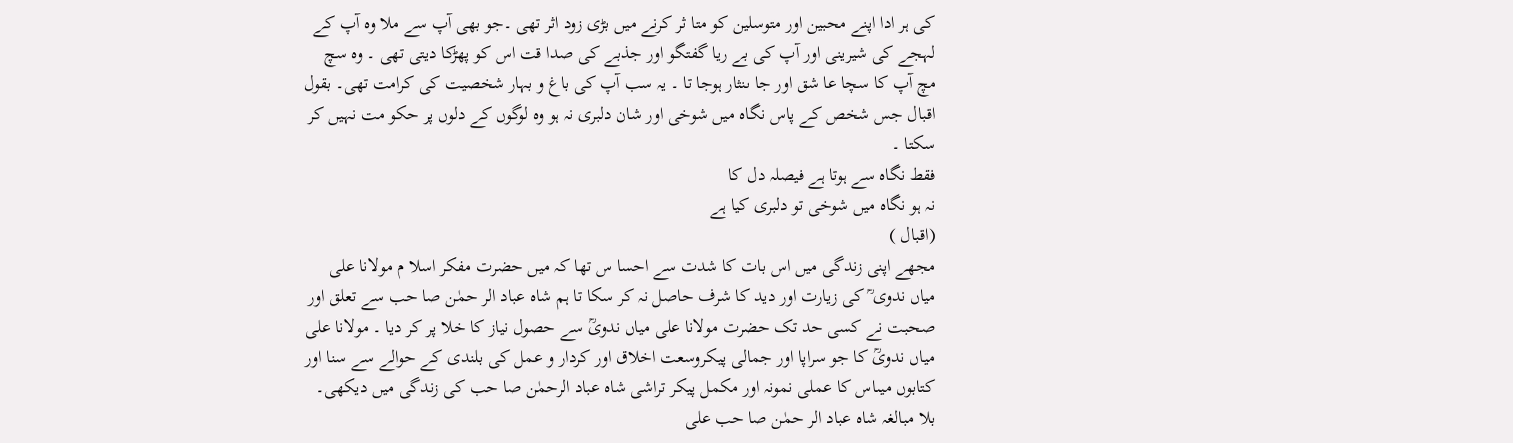کی ہر ادا اپنے محبین اور متوسلین کو متا ثر کرنے میں بڑی زود اثر تھی ۔جو بھی آپ سے ملا وہ آپ کے لہجے کی شیرینی اور آپ کی بے ریا گفتگو اور جذبے کی صدا قت اس کو پھڑکا دیتی تھی ۔ وہ سچ مچ آپ کا سچا عا شق اور جا ںنثار ہوجا تا ۔ یہ سب آپ کی باغ و بہار شخصیت کی کرامت تھی۔ بقول اقبال جس شخص کے پاس نگاہ میں شوخی اور شان دلبری نہ ہو وہ لوگوں کے دلوں پر حکو مت نہیں کر سکتا ۔
فقط نگاہ سے ہوتا ہے فیصلہ دل کا
نہ ہو نگاہ میں شوخی تو دلبری کیا ہے
(اقبال )
مجھے اپنی زندگی میں اس بات کا شدت سے احسا س تھا کہ میں حضرت مفکر اسلا م مولانا علی میاں ندوی ؒ کی زیارت اور دید کا شرف حاصل نہ کر سکا تا ہم شاہ عباد الر حمٰن صا حب سے تعلق اور صحبت نے کسی حد تک حضرت مولانا علی میاں ندویؒ سے حصول نیاز کا خلا پر کر دیا ۔ مولانا علی میاں ندویؒ کا جو سراپا اور جمالی پیکروسعت اخلاق اور کردار و عمل کی بلندی کے حوالے سے سنا اور کتابوں میںاس کا عملی نمونہ اور مکمل پیکر تراشی شاہ عباد الرحمٰن صا حب کی زندگی میں دیکھی۔ بلا مبالغہ شاہ عباد الر حمٰن صا حب علی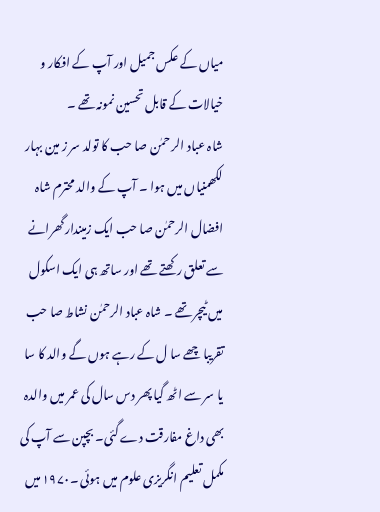میاں کے عکس جمیل اور آپ کے افکار و خیالات کے قابل تحسین نمونہ تھے ۔
شاہ عباد الر حمٰن صا حب کا تولد سر ز مین بہار لکھمنیاں میں ہوا ۔ آپ کے والد محترم شاہ افضال الرحمٰن صا حب ایک زمیندار گھرانے سے تعلق رکھتے تھے اور ساتھ ہی ایک اسکول میں ٹیچر تھے ۔ شاہ عباد الرحمٰن نشاط صا حب تقریبا چھے سا ل کے رہے ہوں گے والد کا سا یا سر سے اٹھ گیا پھر دس سال کی عمر میں والدہ بھی داغ مفارقت دے گئی۔ بچپن سے آپ کی مکمل تعلیم انگریزی علوم میں ہوئی ۔۱۹۷۰ میں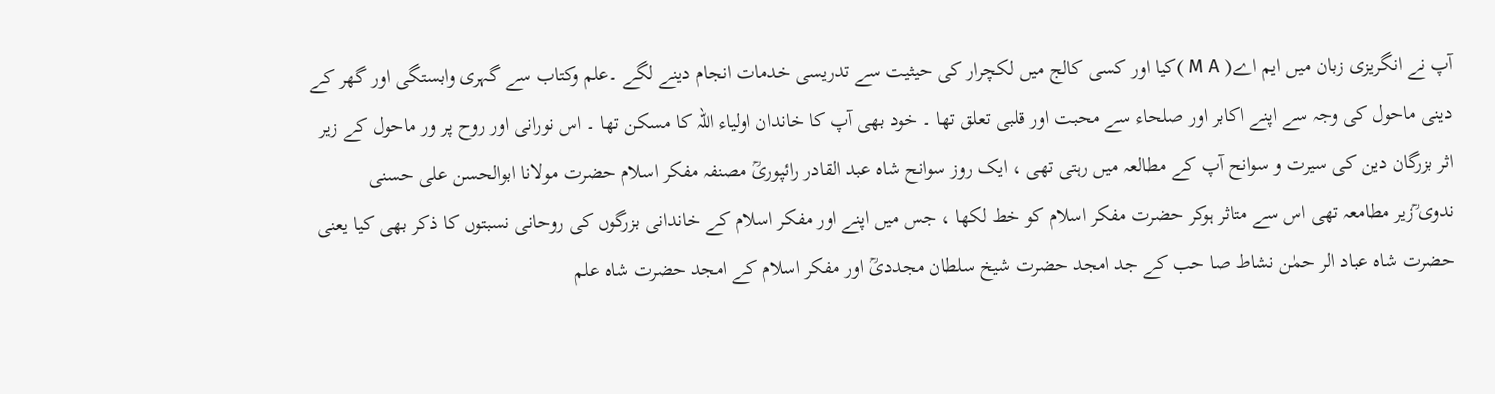آپ نے انگریزی زبان میں ایم اے( M A )کیا اور کسی کالج میں لکچرار کی حیثیت سے تدریسی خدمات انجام دینے لگے ۔علم وکتاب سے گہری وابستگی اور گھر کے دینی ماحول کی وجہ سے اپنے اکابر اور صلحاء سے محبت اور قلبی تعلق تھا ۔ خود بھی آپ کا خاندان اولیاء اللہ کا مسکن تھا ۔ اس نورانی اور روح پر ور ماحول کے زیر اثر بزرگان دین کی سیرت و سوانح آپ کے مطالعہ میں رہتی تھی ، ایک روز سوانح شاہ عبد القادر رائپوریؒ مصنفہ مفکر اسلام حضرت مولانا ابوالحسن علی حسنی ندوی ؒزیر مطامعہ تھی اس سے متاثر ہوکر حضرت مفکر اسلام کو خط لکھا ، جس میں اپنے اور مفکر اسلام کے خاندانی بزرگوں کی روحانی نسبتوں کا ذکر بھی کیا یعنی حضرت شاہ عباد الر حمٰن نشاط صا حب کے جد امجد حضرت شیخ سلطان مجددیؒ اور مفکر اسلام کے امجد حضرت شاہ علم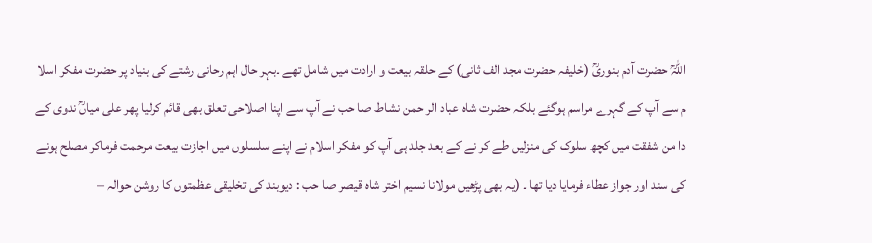اللہؒ حضرت آدم بنوریؒ (خلیفہ حضرت مجد الف ثانی) کے حلقہ بیعت و ارادت میں شامل تھے ۔بہر حال اہم رحانی رشتے کی بنیاد پر حضرت مفکر اسلا م سے آپ کے گہرے مراسم ہوگئے بلکہ حضرت شاہ عباد الر حمن نشاط صا حب نے آپ سے اپنا اصلاحی تعلق بھی قائم کرلیا پھر علی میاںؒ ندوی کے دا من شفقت میں کچھ سلوک کی منزلیں طے کر نے کے بعد جلد ہی آپ کو مفکر اسلام نے اپنے سلسلوں میں اجازت بیعت مرحمت فرماکر مصلح ہونے کی سند اور جواز عطاء فرمایا دیا تھا ۔ (یہ بھی پڑھیں مولانا نسیم اختر شاہ قیصر صا حب : دیوبند کی تخلیقی عظمتوں کا روشن حوالہ –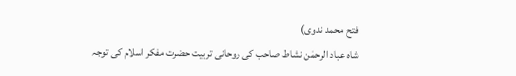فتح محمد ندوی)
شاہ عباد الرحمٰن نشاط صاحب کی روحانی تربیت حضرت مفکر اسلام کی توجہ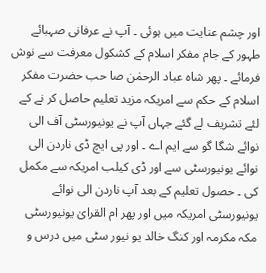اور چشم عنایت میں ہوئی ۔ آپ نے عرفانی صہبائے طہور کے جام مفکر اسلام کے کشکول معرفت سے نوش فرمائے ۔ پھر شاہ عباد الرحمٰن صا حب حضرت مفکر اسلام کے حکم سے امریکہ مزید تعلیم حاصل کر نے کے لئے تشریف لے گئے جہاں آپ نے یونیورسٹی آف الی نوائے شگا گو سے ایم اے ۔ اور پی ایچ ڈی ناردن الی نوائے یونیورسٹی سے اور ڈی کیلب امریکہ سے مکمل کی ۔ حصول تعلیم کے بعد آپ ناردن الی نوائے یونیورسٹی امریکہ میں اور پھر ام القرایٰ یونیورسٹی مکہ مکرمہ اور کنگ خالد یو نیور سٹی میں درس و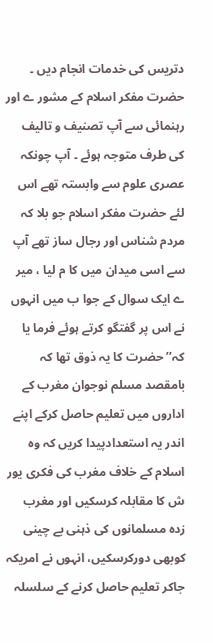دتریس کی خدمات انجام دیں ۔
حضرت مفکر اسلام کے مشور ے اور رہنمائی سے آپ تصنیف و تالیف کی طرف متوجہ ہوئے ۔ آپ چونکہ عصری علوم سے وابستہ تھے اس لئے حضرت مفکر اسلام جو بلا کہ مردم شناس اور رجال ساز تھے آپ سے اسی میدان میں کا م لیا ، میر ے ایک سوال کے جوا ب میں انہوں نے اس پر گفتگو کرتے ہوئے فرما یا کہ’’ حضرت کا یہ ذوق تھا کہ بامقصد مسلم نوجوان مغرب کے اداروں میں تعلیم حاصل کرکے اپنے اندر یہ استعدادپیدا کریں کہ وہ اسلام کے خلاف مغرب کی فکری یور ش کا مقابلہ کرسکیں اور مغرب زدہ مسلمانوں کی ذہنی بے چینی کوبھی دورکرسکیں، انہوں نے امریکہ جاکر تعلیم حاصل کرنے کے سلسلہ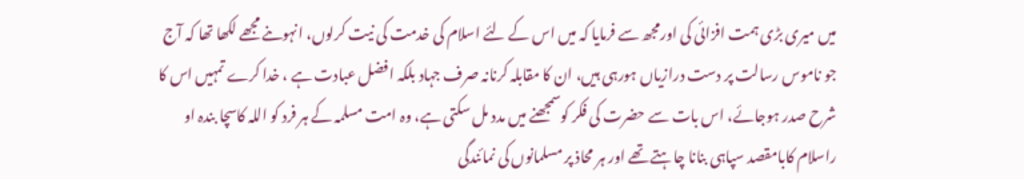میں میری بڑی ہمت افزائی کی اورمجھ سے فرمایا کہ میں اس کے لئے اسلام کی خدمت کی نیت کرلوں، انہوںنے مجھے لکھا تھا کہ آج جو ناموس رسالت پر دست درازیاں ہورہی ہیں، ان کا مقابلہ کرنانہ صرف جہاد بلکہ افضل عبادت ہے ، خدا کرے تمہیں اس کا شرح صدر ہوجائے، اس بات سے حضرت کی فکر کوسمجھنے میں مدد مل سکتی ہے، وہ امت مسلمہ کے ہر فرد کو اللہ کاسچا بندہ او راسلام کابامقصد سپاہی بنانا چاہتے تھے اور ہر محاذ پر مسلمانوں کی نمائندگی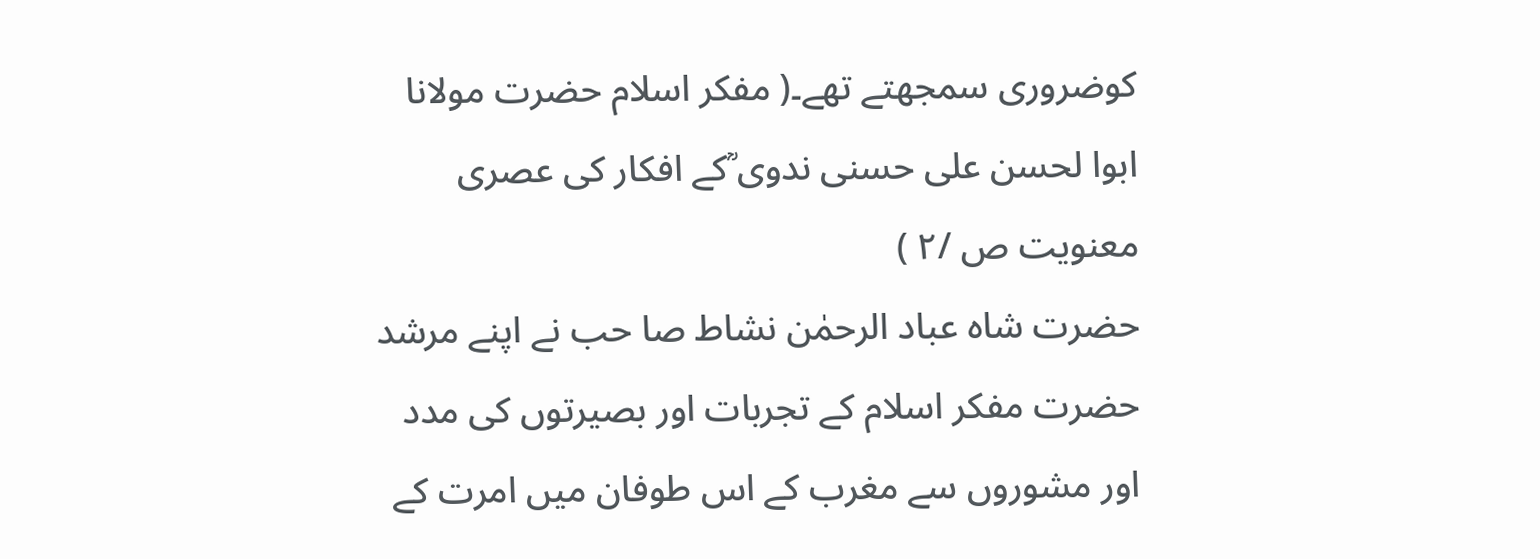کوضروری سمجھتے تھے۔( مفکر اسلام حضرت مولانا ابوا لحسن علی حسنی ندوی ؒکے افکار کی عصری معنویت ص /۲ )
حضرت شاہ عباد الرحمٰن نشاط صا حب نے اپنے مرشد حضرت مفکر اسلام کے تجربات اور بصیرتوں کی مدد اور مشوروں سے مغرب کے اس طوفان میں امرت کے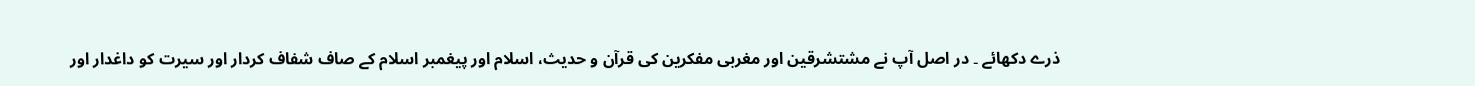ذرے دکھائے ۔ در اصل آپ نے مشتشرقین اور مغربی مفکرین کی قرآن و حدیث، اسلام اور پیغمبر اسلام کے صاف شفاف کردار اور سیرت کو داغدار اور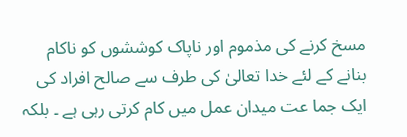مسخ کرنے کی مذموم اور ناپاک کوششوں کو ناکام بنانے کے لئے خدا تعالیٰ کی طرف سے صالح افراد کی ایک جما عت میدان عمل میں کام کرتی رہی ہے ۔ بلکہ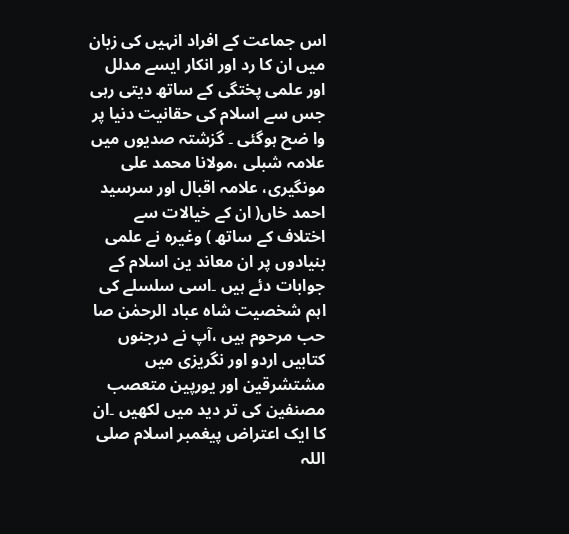اس جماعت کے افراد انہیں کی زبان میں ان کا رد اور انکار ایسے مدلل اور علمی پختگی کے ساتھ دیتی رہی جس سے اسلام کی حقانیت دنیا پر وا ضح ہوگئی ۔ گزشتہ صدیوں میں علامہ شبلی ،مولانا محمد علی مونگیری، علامہ اقبال اور سرسید احمد خاں( ان کے خیالات سے اختلاف کے ساتھ ) وغیرہ نے علمی بنیادوں پر ان معاند ین اسلام کے جوابات دئے ہیں ۔اسی سلسلے کی اہم شخصیت شاہ عباد الرحمٰن صا حب مرحوم ہیں ،آپ نے درجنوں کتابیں اردو اور نگریزی میں مشتشرقین اور یورپین متعصب مصنفین کی تر دید میں لکھیں ۔ان کا ایک اعتراض پیغمبر اسلام صلی اللہ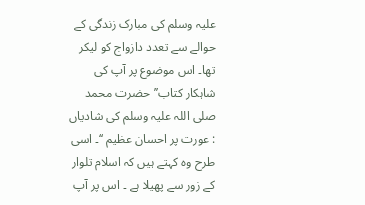علیہ وسلم کی مبارک زندگی کے حوالے سے تعدد دازواج کو لیکر تھا۔ اس موضوع پر آپ کی شاہکار کتاب’’ حضرت محمد صلی اللہ علیہ وسلم کی شادیاں : عورت پر احسان عظیم ‘‘۔ اسی طرح وہ کہتے ہیں کہ اسلام تلوار کے زور سے پھیلا ہے ۔ اس پر آپ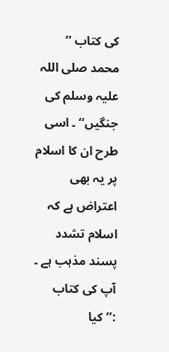کی کتاب ’’ محمد صلی اللہ علیہ وسلم کی جنگیں‘‘ ۔ اسی طرح ان کا اسلام پر یہ بھی اعتراض ہے کہ اسلام تشدد پسند مذہب ہے ۔ آپ کی کتاب :’’کیا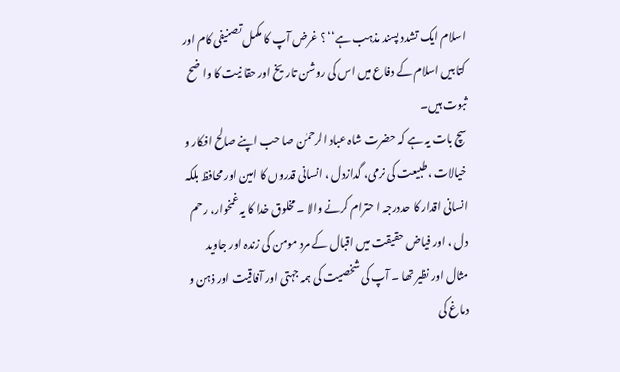اسلام ایک تشدد پسند مذہب ہے‘‘ ؟ غرض آپ کا مکمل تصنیفی کام اور کتابیں اسلام کے دفاع میں اس کی روشن تاریخ اور حقا نیت کا وا ضح ثبوت ہیں۔
سچ بات یہ ہے کہ حضرت شاہ عباد الرحمٰن صا حب اپنے صالح افکار و خیالات ،طبیعت کی نرمی، گدازدل ، انسانی قدروں کا امین اور محافظ بلکہ انسانی اقدار کا حددرجہ ا حترام کرنے والا ۔ مخلوق خدا کا یہ غمخوار، رحم دل ، اور فیاض حقیقت میں اقبال کے مرد مومن کی زندہ اور جاوید مثال اور نظیر تھا ۔ آپ کی شخصیت کی ہمہ جہتی اور آفاقیت اور ذہن و دماغ کی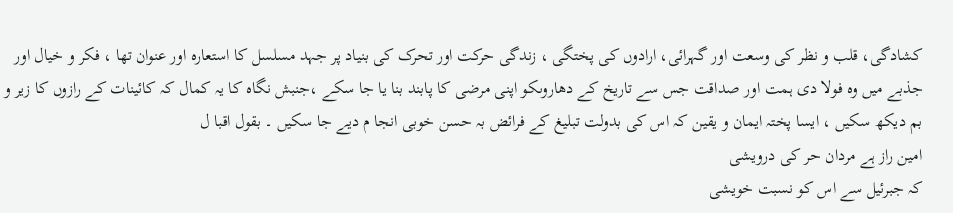کشادگی، قلب و نظر کی وسعت اور گہرائی، ارادوں کی پختگی ، زندگی حرکت اور تحرک کی بنیاد پر جہد مسلسل کا استعارہ اور عنوان تھا ، فکر و خیال اور جذبے میں وہ فولا دی ہمت اور صداقت جس سے تاریخ کے دھاروںکو اپنی مرضی کا پابند بنا یا جا سکے ،جنبش نگاہ کا یہ کمال کہ کائینات کے رازوں کا زیر و بم دیکھ سکیں ، ایسا پختہ ایمان و یقین کہ اس کی بدولت تبلیغ کے فرائض بہ حسن خوبی انجا م دیے جا سکیں ۔ بقول اقبا ل
امین راز ہے مردان حر کی درویشی
کہ جبرئیل سے اس کو نسبت خویشی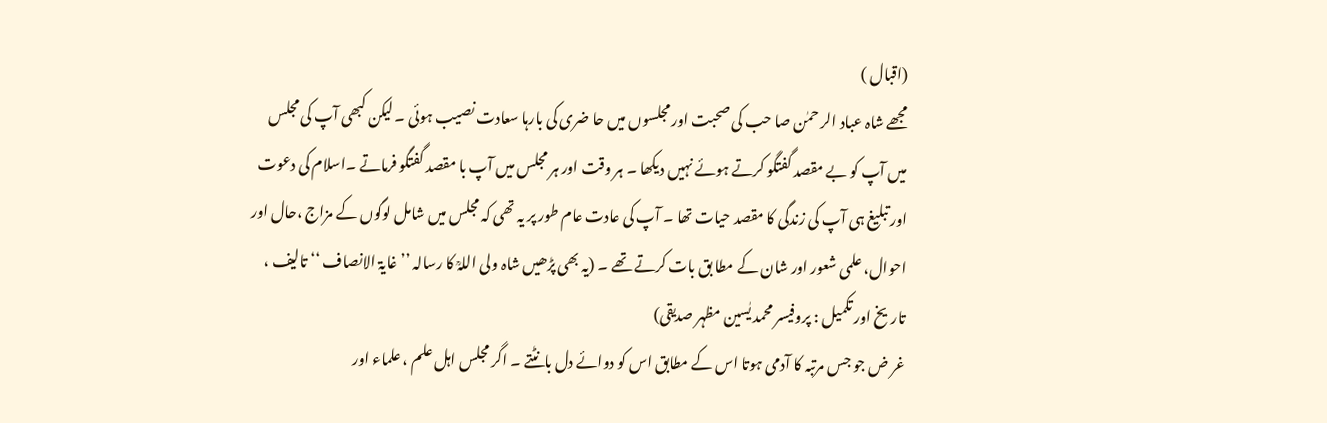(اقبال )
مجھے شاہ عباد الر حمٰن صا حب کی صحبت اور مجلسوں میں حا ضری کی بارہا سعادت نصیب ہوئی ۔ لیکن کبھی آپ کی مجلس میں آپ کو بے مقصد گفتگو کرتے ہوئے نہیں دیکھا ۔ ہر وقت اور ہر مجلس میں آپ با مقصد گفتگو فرماتے ۔اسلام کی دعوت اور تبلیغ ہی آپ کی زندگی کا مقصد حیات تھا ۔ آپ کی عادت عام طور پر یہ تھی کہ مجلس میں شامل لوگوں کے مزاج ،حال اور احوال، علمی شعور اور شان کے مطا بق بات کرتے تھے ۔ (یہ بھی پڑھیں شاہ ولی اللہؒ کا رسالہ ’’غایۃ الانصاف ‘‘ تالیف ، تاریخ اور تکمیل : پروفیسر محمد یٰسین مظہر صدیقی)
غر ض جو جس مرتبہ کا آدمی ہوتا اس کے مطابق اس کو دوائے دل بانٹتے ۔ اگر مجلس اہل علم ، علماء اور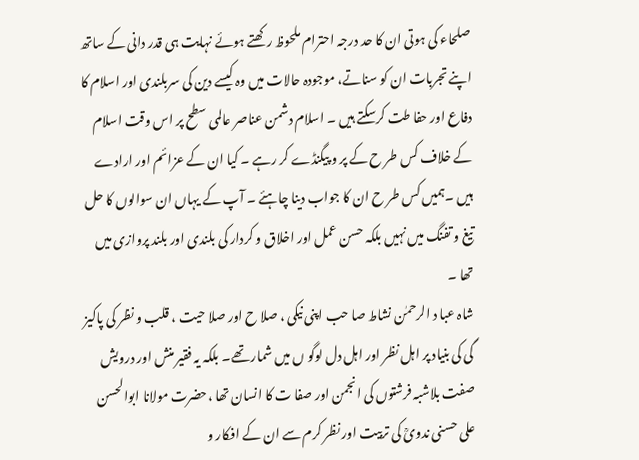صلحاء کی ہوتی ان کا حد درجہ احترام ملحوظ رکھتے ہوئے نہایت ہی قدر دانی کے ساتھ اپنے تجربات ان کو سناتے، موجودہ حالات میں وہ کیسے دین کی سربلندی اور اسلام کا دفاع اور حفا طت کرسکتے ہیں ۔ اسلام دشمن عناصر عالمی سطح پر اس وقت اسلام کے خلاف کس طر ح کے پر و پیگنڈے کر رہے ۔ کیا ان کے عزائم اور ارادے ہیں ۔ہمیں کس طر ح ان کا جواب دینا چاہئے ۔ آپ کے یہاں ان سوالوں کا حل تیغ و تفنگ میں نہیں بلکہ حسن عمل اور اخلاق و کردار کی بلندی اور بلند پروازی میں تھا ۔
شاہ عبا د الرحمٰن نشاط صا حب اپنی نیکی ، صلا ح اور صلا حیت ، قلب و نظر کی پاکیز گی کی بنیاد پر اہل نظر اور اہل دل لوگو ں میں شمار تھے۔ بلکہ یہ فقیر منش اور درویش صفت بلاشبہ فرشتوں کی انجمن اور صفا ت کا انسان تھا ،حضرت مولانا ابوالحسن علی حسنی ندویؒ کی تربیت اور نظر کرم سے ان کے افکار و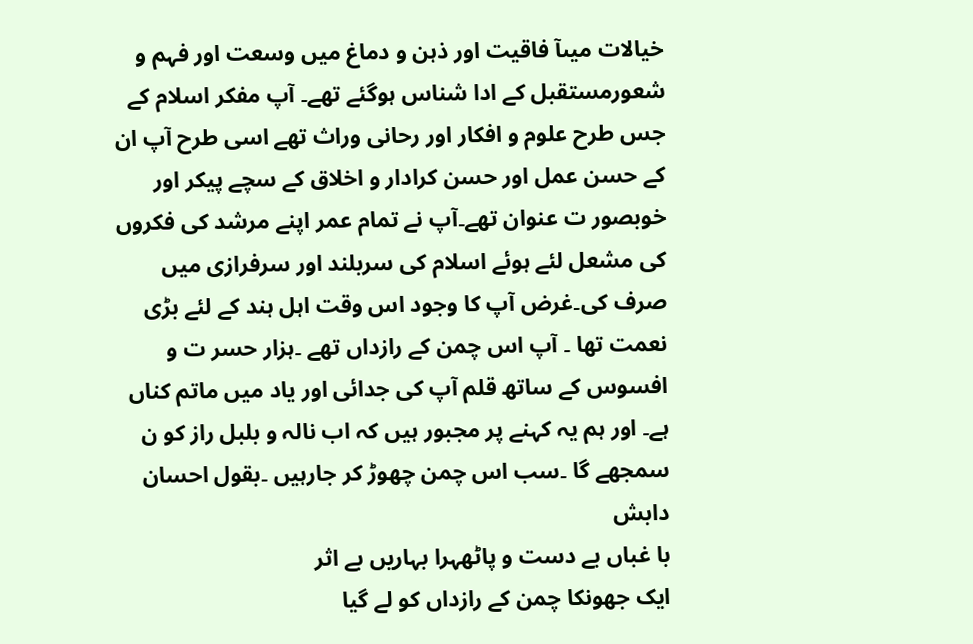خیالات میںآ فاقیت اور ذہن و دماغ میں وسعت اور فہم و شعورمستقبل کے ادا شناس ہوگئے تھے۔ آپ مفکر اسلام کے جس طرح علوم و افکار اور رحانی وراث تھے اسی طرح آپ ان کے حسن عمل اور حسن کرادار و اخلاق کے سچے پیکر اور خوبصور ت عنوان تھے۔آپ نے تمام عمر اپنے مرشد کی فکروں کی مشعل لئے ہوئے اسلام کی سربلند اور سرفرازی میں صرف کی۔غرض آپ کا وجود اس وقت اہل ہند کے لئے بڑی نعمت تھا ۔ آپ اس چمن کے رازداں تھے ۔ہزار حسر ت و افسوس کے ساتھ قلم آپ کی جدائی اور یاد میں ماتم کناں ہے۔ اور ہم یہ کہنے پر مجبور ہیں کہ اب نالہ و بلبل راز کو ن سمجھے گا ۔سب اس چمن چھوڑ کر جارہیں ۔بقول احسان دابش
با غباں بے دست و پاٹھہرا بہاریں بے اثر
ایک جھونکا چمن کے رازداں کو لے گیا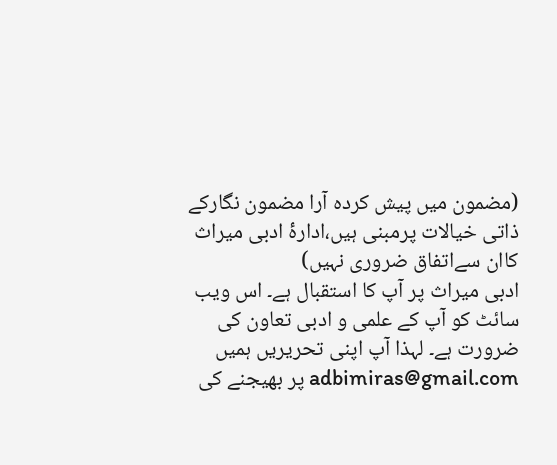(مضمون میں پیش کردہ آرا مضمون نگارکے ذاتی خیالات پرمبنی ہیں،ادارۂ ادبی میراث کاان سےاتفاق ضروری نہیں)
ادبی میراث پر آپ کا استقبال ہے۔ اس ویب سائٹ کو آپ کے علمی و ادبی تعاون کی ضرورت ہے۔ لہذا آپ اپنی تحریریں ہمیں adbimiras@gmail.com پر بھیجنے کی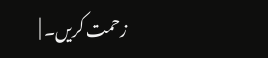زحمت کریں۔ |